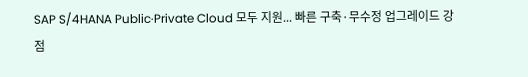SAP S/4HANA Public·Private Cloud 모두 지원... 빠른 구축·무수정 업그레이드 강점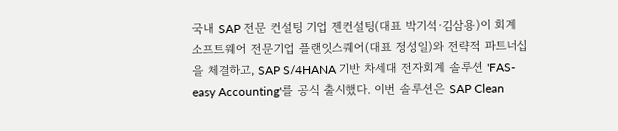국내 SAP 전문 컨설팅 기업 젠컨설팅(대표 박기석·김삼용)이 회계 소프트웨어 전문기업 플랜잇스퀘어(대표 정성일)와 전략적 파트너십을 체결하고, SAP S/4HANA 기반 차세대 전자회계 솔루션 'FAS-easy Accounting'를 공식 출시했다. 이번 솔루션은 SAP Clean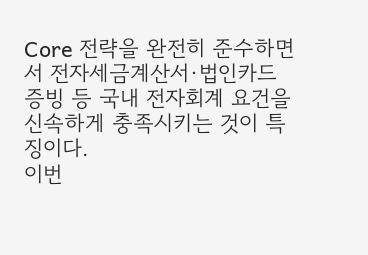Core 전략을 완전히 준수하면서 전자세금계산서·법인카드 증빙 등 국내 전자회계 요건을 신속하게 충족시키는 것이 특징이다.
이번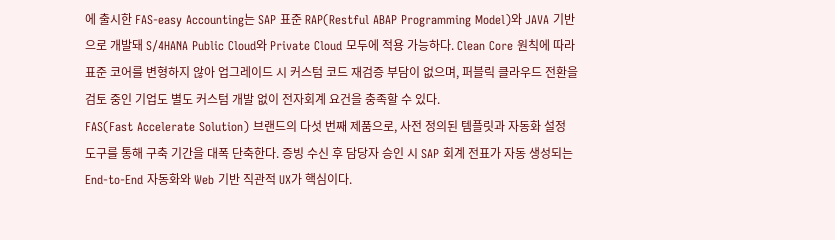에 출시한 FAS-easy Accounting는 SAP 표준 RAP(Restful ABAP Programming Model)와 JAVA 기반으로 개발돼 S/4HANA Public Cloud와 Private Cloud 모두에 적용 가능하다. Clean Core 원칙에 따라 표준 코어를 변형하지 않아 업그레이드 시 커스텀 코드 재검증 부담이 없으며, 퍼블릭 클라우드 전환을 검토 중인 기업도 별도 커스텀 개발 없이 전자회계 요건을 충족할 수 있다.
FAS(Fast Accelerate Solution) 브랜드의 다섯 번째 제품으로, 사전 정의된 템플릿과 자동화 설정 도구를 통해 구축 기간을 대폭 단축한다. 증빙 수신 후 담당자 승인 시 SAP 회계 전표가 자동 생성되는 End-to-End 자동화와 Web 기반 직관적 UX가 핵심이다.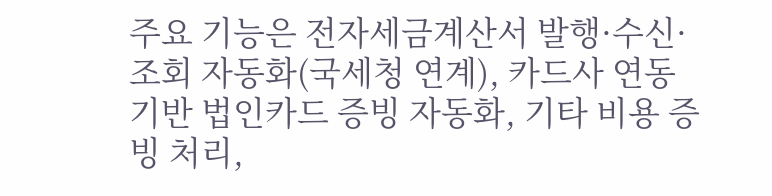주요 기능은 전자세금계산서 발행·수신·조회 자동화(국세청 연계), 카드사 연동 기반 법인카드 증빙 자동화, 기타 비용 증빙 처리,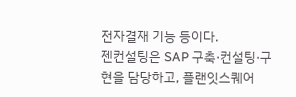전자결재 기능 등이다.
젠컨설팅은 SAP 구축·컨설팅·구현을 담당하고, 플랜잇스퀘어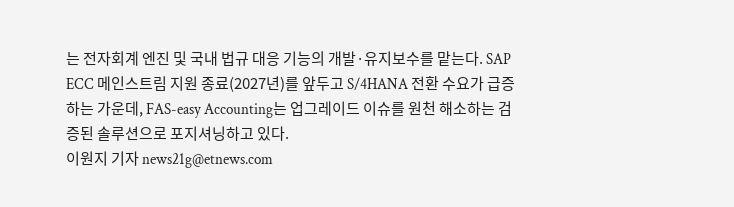는 전자회계 엔진 및 국내 법규 대응 기능의 개발·유지보수를 맡는다. SAP ECC 메인스트림 지원 종료(2027년)를 앞두고 S/4HANA 전환 수요가 급증하는 가운데, FAS-easy Accounting는 업그레이드 이슈를 원천 해소하는 검증된 솔루션으로 포지셔닝하고 있다.
이원지 기자 news21g@etnews.com